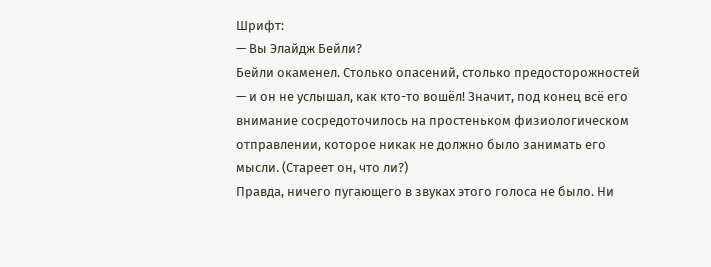Шрифт:
— Вы Элайдж Бейли?
Бейли окаменел. Столько опасений, столько предосторожностей — и он не услышал, как кто-то вошёл! Значит, под конец всё его внимание сосредоточилось на простеньком физиологическом отправлении, которое никак не должно было занимать его мысли. (Стареет он, что ли?)
Правда, ничего пугающего в звуках этого голоса не было. Ни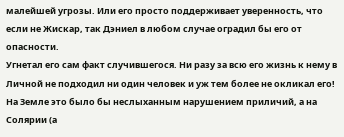малейшей угрозы. Или его просто поддерживает уверенность, что если не Жискар, так Дэниел в любом случае оградил бы его от опасности.
Угнетал его сам факт случившегося. Ни разу за всю его жизнь к нему в Личной не подходил ни один человек и уж тем более не окликал его! На Земле это было бы неслыханным нарушением приличий, а на Солярии (а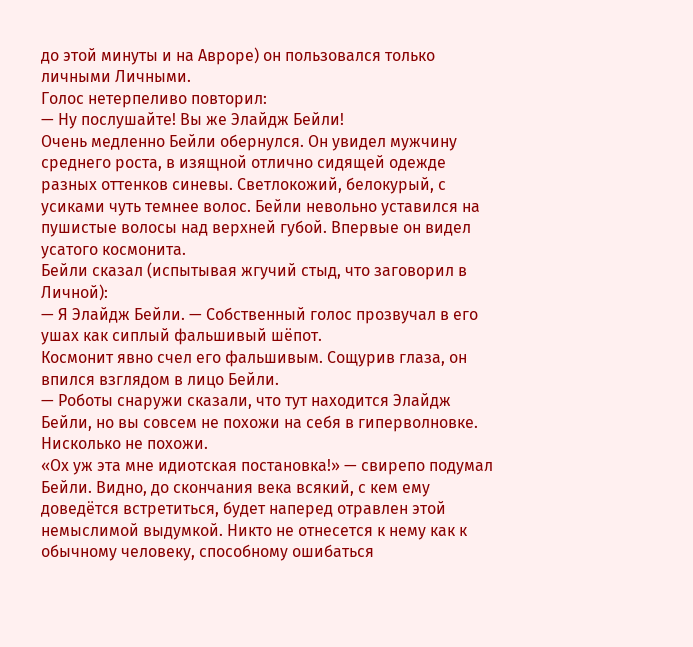до этой минуты и на Авроре) он пользовался только личными Личными.
Голос нетерпеливо повторил:
— Ну послушайте! Вы же Элайдж Бейли!
Очень медленно Бейли обернулся. Он увидел мужчину среднего роста, в изящной отлично сидящей одежде разных оттенков синевы. Светлокожий, белокурый, с усиками чуть темнее волос. Бейли невольно уставился на пушистые волосы над верхней губой. Впервые он видел усатого космонита.
Бейли сказал (испытывая жгучий стыд, что заговорил в Личной):
— Я Элайдж Бейли. — Собственный голос прозвучал в его ушах как сиплый фальшивый шёпот.
Космонит явно счел его фальшивым. Сощурив глаза, он впился взглядом в лицо Бейли.
— Роботы снаружи сказали, что тут находится Элайдж Бейли, но вы совсем не похожи на себя в гиперволновке. Нисколько не похожи.
«Ох уж эта мне идиотская постановка!» — свирепо подумал Бейли. Видно, до скончания века всякий, с кем ему доведётся встретиться, будет наперед отравлен этой немыслимой выдумкой. Никто не отнесется к нему как к обычному человеку, способному ошибаться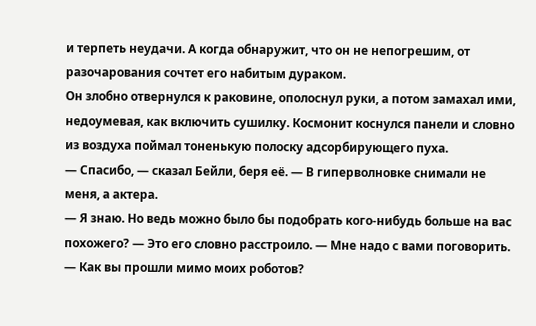и терпеть неудачи. А когда обнаружит, что он не непогрешим, от разочарования сочтет его набитым дураком.
Он злобно отвернулся к раковине, ополоснул руки, а потом замахал ими, недоумевая, как включить сушилку. Космонит коснулся панели и словно из воздуха поймал тоненькую полоску адсорбирующего пуха.
— Спасибо, — сказал Бейли, беря её. — В гиперволновке снимали не меня, а актера.
— Я знаю. Но ведь можно было бы подобрать кого-нибудь больше на вас похожего? — Это его словно расстроило. — Мне надо с вами поговорить.
— Как вы прошли мимо моих роботов?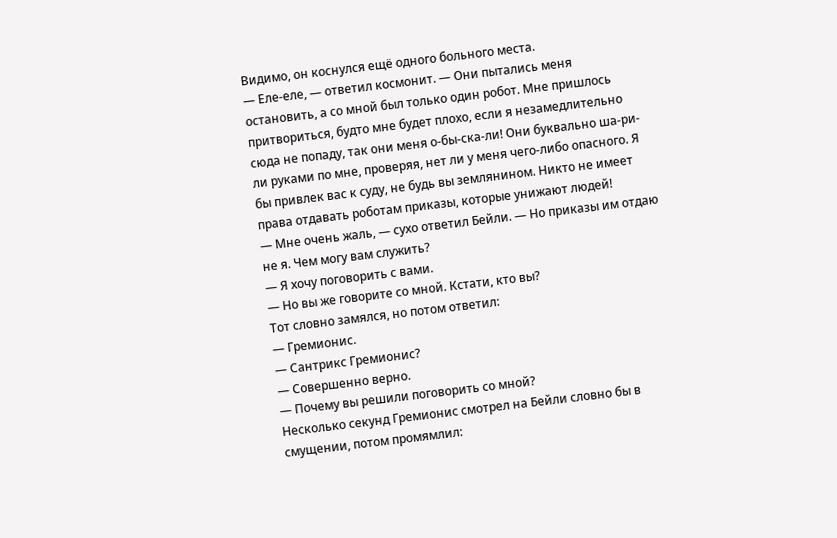Видимо, он коснулся ещё одного больного места.
— Еле-еле, — ответил космонит. — Они пытались меня остановить, а со мной был только один робот. Мне пришлось притвориться, будто мне будет плохо, если я незамедлительно сюда не попаду, так они меня о-бы-ска-ли! Они буквально ша-ри-ли руками по мне, проверяя, нет ли у меня чего-либо опасного. Я бы привлек вас к суду, не будь вы землянином. Никто не имеет права отдавать роботам приказы, которые унижают людей!
— Мне очень жаль, — сухо ответил Бейли. — Но приказы им отдаю не я. Чем могу вам служить?
— Я хочу поговорить с вами.
— Но вы же говорите со мной. Кстати, кто вы?
Тот словно замялся, но потом ответил:
— Гремионис.
— Сантрикс Гремионис?
— Совершенно верно.
— Почему вы решили поговорить со мной?
Несколько секунд Гремионис смотрел на Бейли словно бы в смущении, потом промямлил: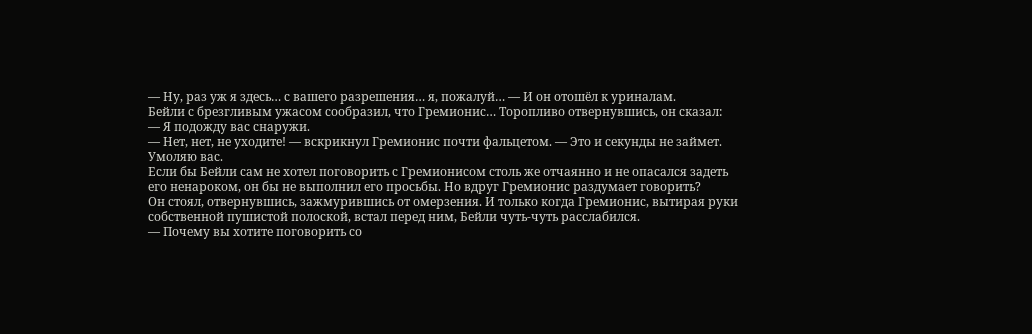— Ну, раз уж я здесь… с вашего разрешения… я, пожалуй… — И он отошёл к уриналам.
Бейли с брезгливым ужасом сообразил, что Гремионис… Торопливо отвернувшись, он сказал:
— Я подожду вас снаружи.
— Нет, нет, не уходите! — вскрикнул Гремионис почти фальцетом. — Это и секунды не займет. Умоляю вас.
Если бы Бейли сам не хотел поговорить с Гремионисом столь же отчаянно и не опасался задеть его ненароком, он бы не выполнил его просьбы. Но вдруг Гремионис раздумает говорить?
Он стоял, отвернувшись, зажмурившись от омерзения. И только когда Гремионис, вытирая руки собственной пушистой полоской, встал перед ним, Бейли чуть-чуть расслабился.
— Почему вы хотите поговорить со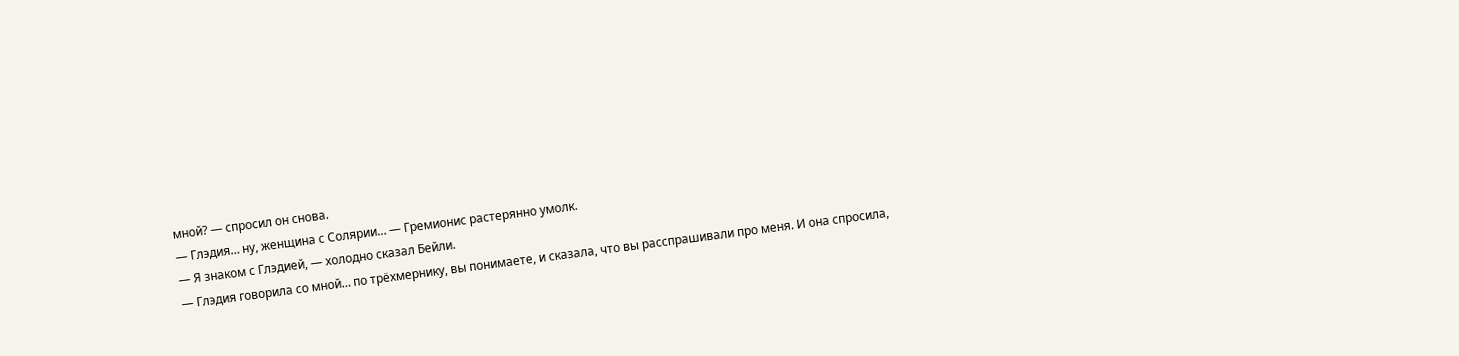мной? — спросил он снова.
— Глэдия… ну, женщина с Солярии… — Гремионис растерянно умолк.
— Я знаком с Глэдией, — холодно сказал Бейли.
— Глэдия говорила со мной… по трёхмернику, вы понимаете, и сказала, что вы расспрашивали про меня. И она спросила,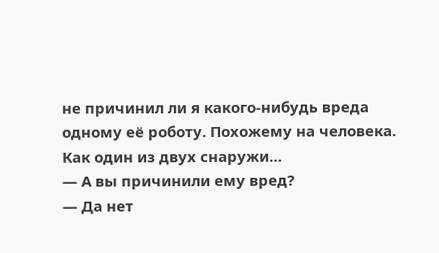не причинил ли я какого-нибудь вреда одному её роботу. Похожему на человека. Как один из двух снаружи…
— А вы причинили ему вред?
— Да нет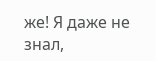же! Я даже не знал,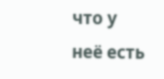что у неё есть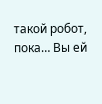такой робот, пока… Вы ей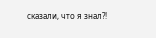сказали, что я знал?!